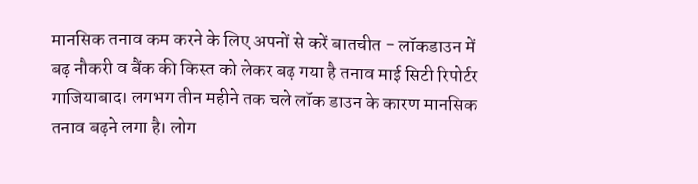मानसिक तनाव कम करने के लिए अपनों से करें बातचीत - लॉकडाउन में बढ़ नौकरी व बैंक की किस्त को लेकर बढ़ गया है तनाव माई सिटी रिपोर्टर गाजियाबाद। लगभग तीन महीने तक चले लॉक डाउन के कारण मानसिक तनाव बढ़ने लगा है। लोग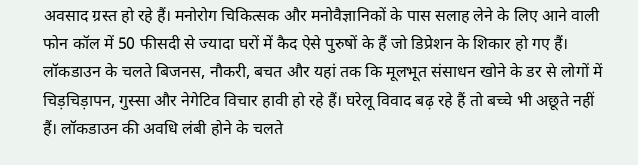अवसाद ग्रस्त हो रहे हैं। मनोरोग चिकित्सक और मनोवैज्ञानिकों के पास सलाह लेने के लिए आने वाली फोन कॉल में 50 फीसदी से ज्यादा घरों में कैद ऐसे पुरुषों के हैं जो डिप्रेशन के शिकार हो गए हैं। लॉकडाउन के चलते बिजनस, नौकरी, बचत और यहां तक कि मूलभूत संसाधन खोने के डर से लोगों में चिड़चिड़ापन, गुस्सा और नेगेटिव विचार हावी हो रहे हैं। घरेलू विवाद बढ़ रहे हैं तो बच्चे भी अछूते नहीं हैं। लॉकडाउन की अवधि लंबी होने के चलते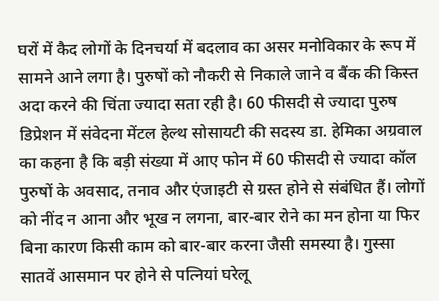घरों में कैद लोगों के दिनचर्या में बदलाव का असर मनोविकार के रूप में सामने आने लगा है। पुरुषों को नौकरी से निकाले जाने व बैंक की किस्त अदा करने की चिंता ज्यादा सता रही है। 60 फीसदी से ज्यादा पुरुष डिप्रेशन में संवेदना मेंटल हेल्थ सोसायटी की सदस्य डा. हेमिका अग्रवाल का कहना है कि बड़ी संख्या में आए फोन में 60 फीसदी से ज्यादा कॉल पुरुषों के अवसाद, तनाव और एंजाइटी से ग्रस्त होने से संबंधित हैं। लोगों को नींद न आना और भूख न लगना, बार-बार रोने का मन होना या फिर बिना कारण किसी काम को बार-बार करना जैसी समस्या है। गुस्सा सातवें आसमान पर होने से पत्नियां घरेलू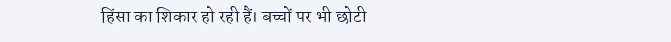हिंसा का शिकार हो रही हैं। बच्चों पर भी छोटी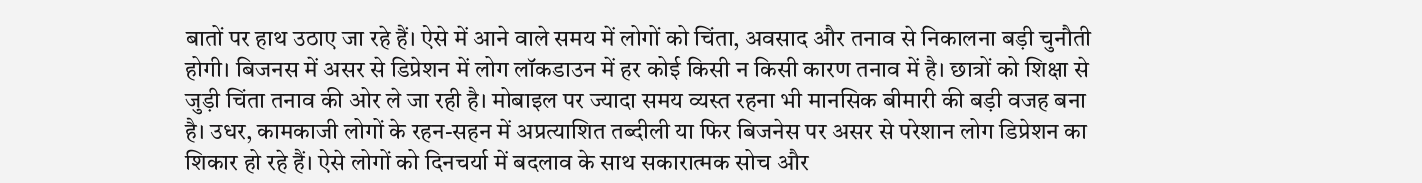बातों पर हाथ उठाए जा रहे हैं। ऐसे में आने वाले समय में लोगों को चिंता, अवसाद और तनाव से निकालना बड़ी चुनौती होगी। बिजनस में असर से डिप्रेशन में लोग लॉकडाउन में हर कोई किसी न किसी कारण तनाव में है। छात्रों को शिक्षा से जुड़ी चिंता तनाव की ओर ले जा रही है। मोबाइल पर ज्यादा समय व्यस्त रहना भी मानसिक बीमारी की बड़ी वजह बना है। उधर, कामकाजी लोगों के रहन-सहन में अप्रत्याशित तब्दीली या फिर बिजनेस पर असर से परेशान लोग डिप्रेशन का शिकार हो रहे हैं। ऐसे लोगों को दिनचर्या में बदलाव के साथ सकारात्मक सोच और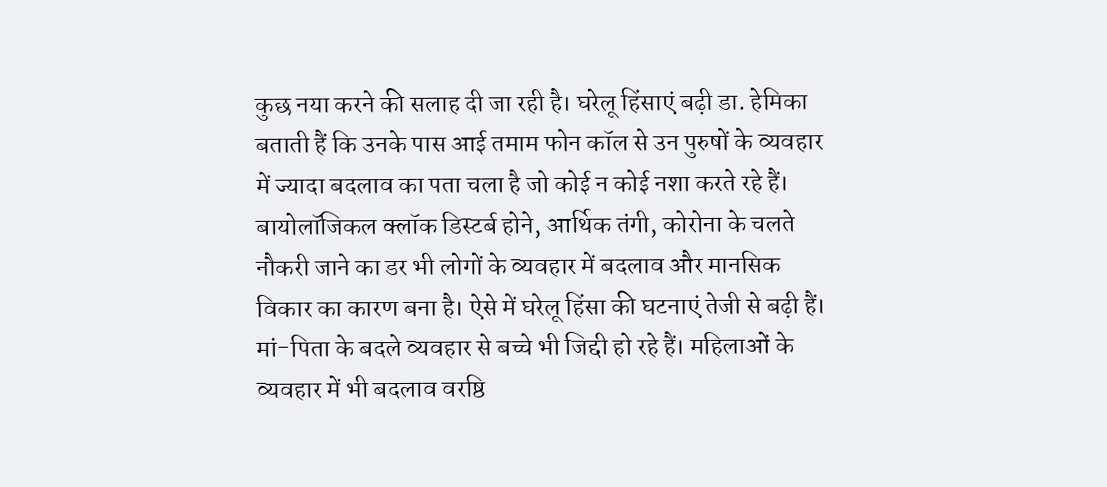कुछ नया करने की सलाह दी जा रही है। घरेलू हिंसाएं बढ़ी डा. हेमिका बताती हैं कि उनके पास आई तमाम फोन कॉल से उन पुरुषों के व्यवहार में ज्यादा बदलाव का पता चला है जो कोई न कोई नशा करते रहे हैं। बायोलॉजिकल क्लॉक डिस्टर्ब होने, आर्थिक तंगी, कोरोना के चलते नौकरी जाने का डर भी लोगों के व्यवहार में बदलाव और मानसिक विकार का कारण बना है। ऐसे में घरेलू हिंसा की घटनाएं तेजी से बढ़ी हैं। मां-पिता के बदले व्यवहार से बच्चे भी जिद्दी हो रहे हैं। महिलाओं के व्यवहार में भी बदलाव वरष्ठि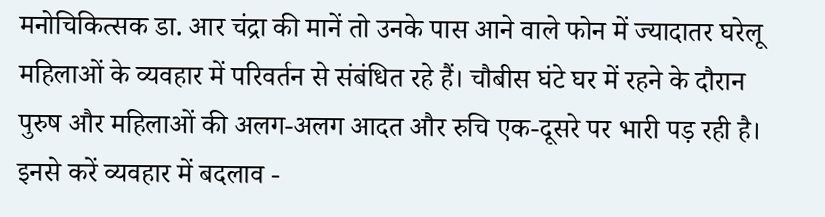मनोचिकित्सक डा. आर चंद्रा की मानें तो उनके पास आने वाले फोन में ज्यादातर घरेलू महिलाओं के व्यवहार में परिवर्तन से संबंधित रहे हैं। चौबीस घंटे घर में रहने के दौरान पुरुष और महिलाओं की अलग-अलग आदत और रुचि एक-दूसरे पर भारी पड़ रही है। इनसे करें व्यवहार में बदलाव -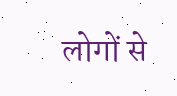लोगों से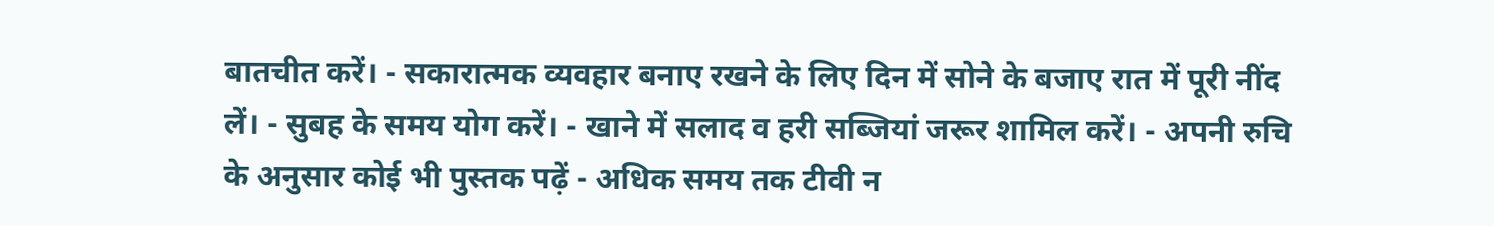बातचीत करें। - सकारात्मक व्यवहार बनाए रखने के लिए दिन में सोने के बजाए रात में पूरी नींद लें। - सुबह के समय योग करें। - खाने में सलाद व हरी सब्जियां जरूर शामिल करें। - अपनी रुचि के अनुसार कोई भी पुस्तक पढ़ें - अधिक समय तक टीवी न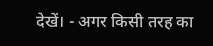देखें। - अगर किसी तरह का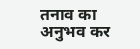तनाव का अनुभव कर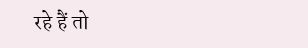रहे हैं तो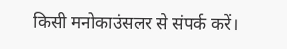किसी मनोकाउंसलर से संपर्क करें।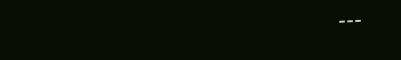---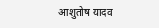आशुतोष यादव